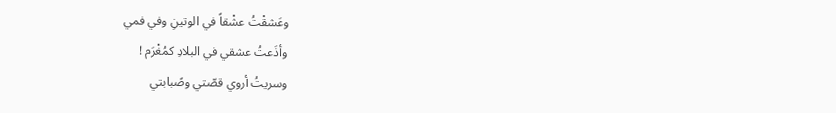وعَشقْتُ عشْقاً في الوتينِ وفي فمي
وأذَعتُ عشقي في البلادِ كمُغْرَم !
وسريتُ أروي قصّتي وصًبابتي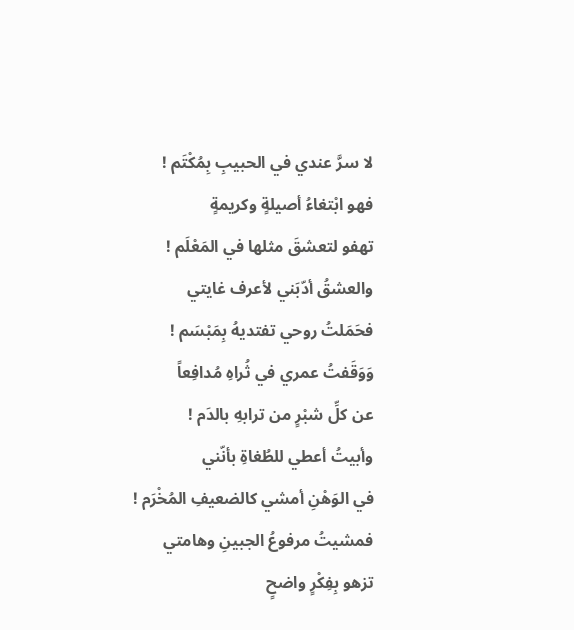لا سرَّ عندي في الحبيبِ بِمُكْتَم !
فهو ابْتغاءُ أصيلةٍ وكريمةٍ
تهفو لتعشقَ مثلها في المَعْلَم !
والعشقُ أدّبَني لأعرف غايتي
فحَمَلتُ روحي تفتديهُ بِمَبْسَم !
وَوَقَفتُ عمري في ثُراهِ مُدافِعاً
عن كلِّ شبْرٍ من ترابهِ بالدَم !
وأبيتُ أعطي للطُغاةِ بأنّني
في الوَهْنِ أمشي كالضعيفِ المُخْرَم !
فمشيتُ مرفوعُ الجبينِ وهامتي
تزهو بِفِكْرٍ واضحٍ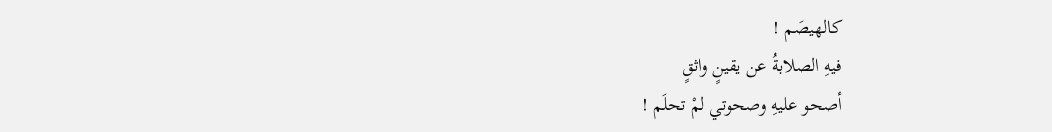كالهيصَم !
فيهِ الصلابةُ عن يقينٍ واثقٍ
أصحو عليهِ وصحوتي لمْ تحلَم !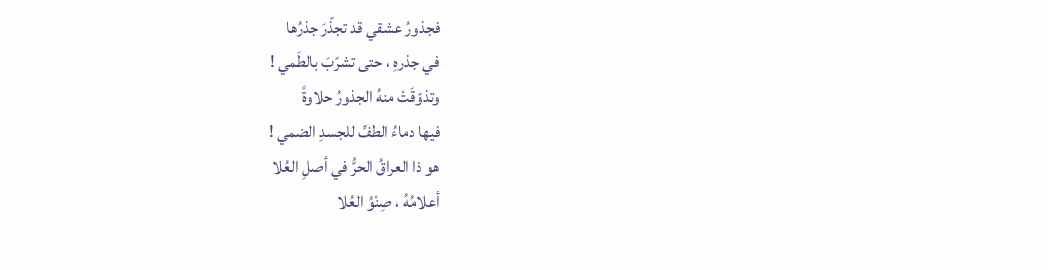فجذورُ عشقي قد تجذّرَ جذرُها
في جذرهِ ، حتى تشرّبَ بالطَمي !
وتذوّقَتْ منهُ الجذورُ حلاوةً
فيها دماءُ الطفِّ للجسدِ الضمي !
هو ذا العراقُ الحرُّ في أصلِ العُلا
أعلامُهُ ، صِنْوُ العُلا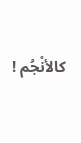كالأنْجُم !